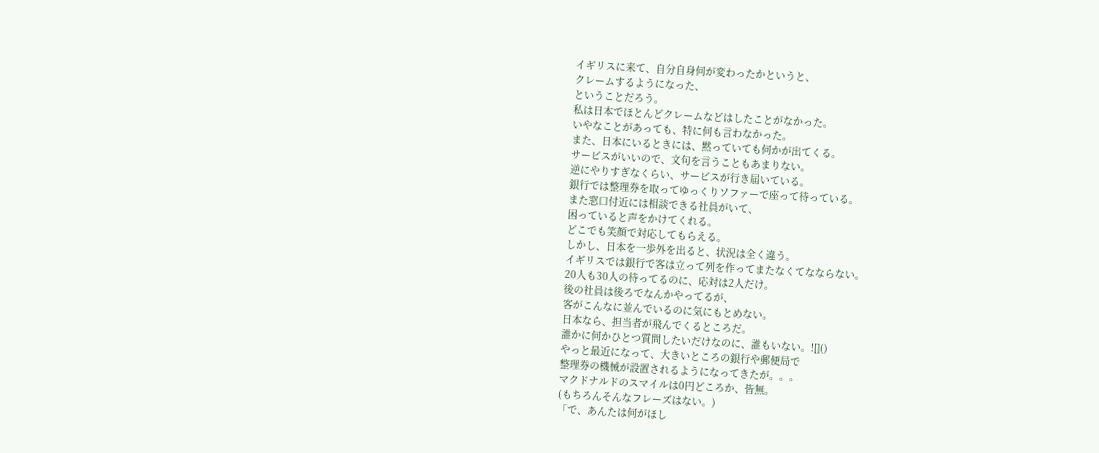イギリスに来て、自分自身何が変わったかというと、
クレームするようになった、
ということだろう。
私は日本でほとんどクレームなどはしたことがなかった。
いやなことがあっても、特に何も言わなかった。
また、日本にいるときには、黙っていても何かが出てくる。
サービスがいいので、文句を言うこともあまりない。
逆にやりすぎなくらい、サービスが行き届いている。
銀行では整理券を取ってゆっくりソファーで座って待っている。
また窓口付近には相談できる社員がいて、
困っていると声をかけてくれる。
どこでも笑顔で対応してもらえる。
しかし、日本を一歩外を出ると、状況は全く違う。
イギリスでは銀行で客は立って列を作ってまたなくてなならない。
20人も30人の待ってるのに、応対は2人だけ。
後の社員は後ろでなんかやってるが、
客がこんなに並んでいるのに気にもとめない。
日本なら、担当者が飛んでくるところだ。
誰かに何かひとつ質問したいだけなのに、誰もいない。![]()
やっと最近になって、大きいところの銀行や郵便局で
整理券の機械が設置されるようになってきたが。。。
マクドナルドのスマイルは0円どころか、皆無。
(もちろんそんなフレーズはない。)
「で、あんたは何がほし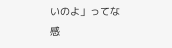いのよ」ってな感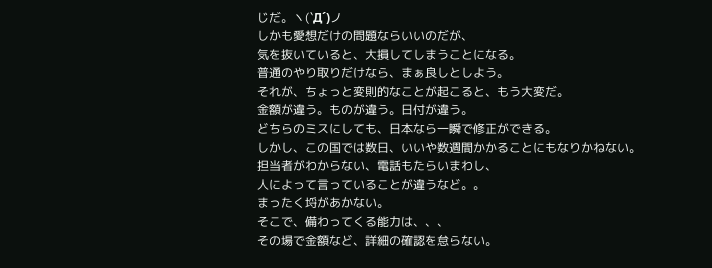じだ。ヽ(`Д´)ノ
しかも愛想だけの問題ならいいのだが、
気を抜いていると、大損してしまうことになる。
普通のやり取りだけなら、まぁ良しとしよう。
それが、ちょっと変則的なことが起こると、もう大変だ。
金額が違う。ものが違う。日付が違う。
どちらのミスにしても、日本なら一瞬で修正ができる。
しかし、この国では数日、いいや数週間かかることにもなりかねない。
担当者がわからない、電話もたらいまわし、
人によって言っていることが違うなど。。
まったく埒があかない。
そこで、備わってくる能力は、、、
その場で金額など、詳細の確認を怠らない。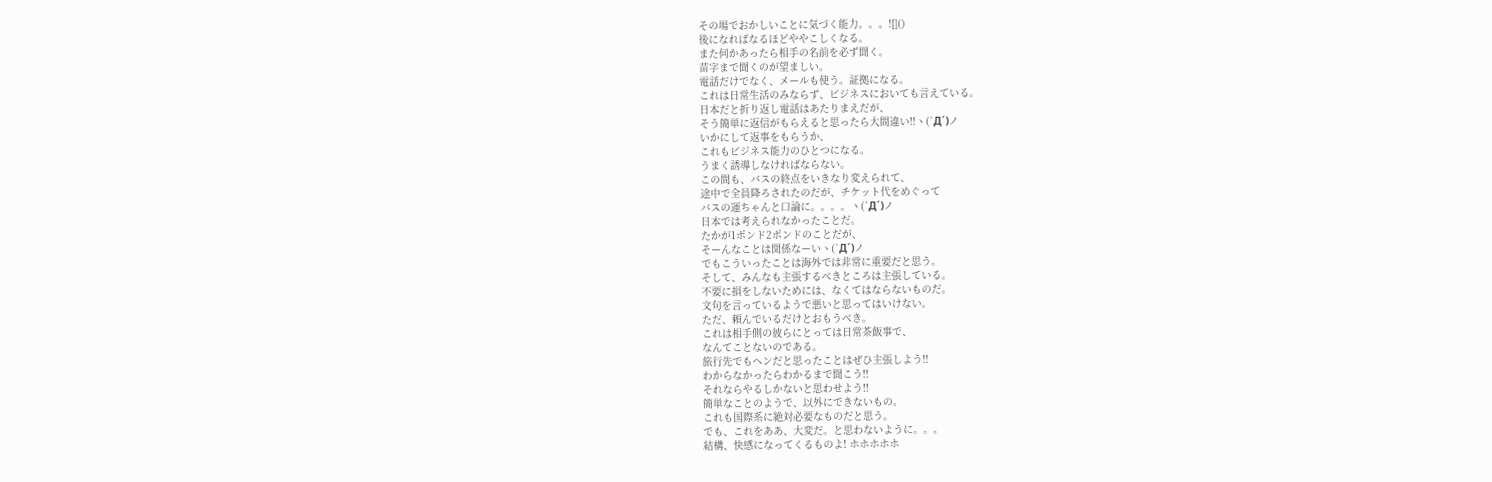その場でおかしいことに気づく能力。。。![]()
後になればなるほどややこしくなる。
また何かあったら相手の名前を必ず聞く。
苗字まで聞くのが望ましい。
電話だけでなく、メールも使う。証拠になる。
これは日常生活のみならず、ビジネスにおいても言えている。
日本だと折り返し電話はあたりまえだが、
そう簡単に返信がもらえると思ったら大間違い!!ヽ(`Д´)ノ
いかにして返事をもらうか、
これもビジネス能力のひとつになる。
うまく誘導しなければならない。
この間も、バスの終点をいきなり変えられて、
途中で全員降ろされたのだが、チケット代をめぐって
バスの運ちゃんと口論に。。。。ヽ(`Д´)ノ
日本では考えられなかったことだ。
たかが1ポンド2ポンドのことだが、
そーんなことは関係なーいヽ(`Д´)ノ
でもこういったことは海外では非常に重要だと思う。
そして、みんなも主張するべきところは主張している。
不要に損をしないためには、なくてはならないものだ。
文句を言っているようで悪いと思ってはいけない。
ただ、頼んでいるだけとおもうべき。
これは相手側の彼らにとっては日常茶飯事で、
なんてことないのである。
旅行先でもヘンだと思ったことはぜひ主張しよう!!
わからなかったらわかるまで聞こう!!
それならやるしかないと思わせよう!!
簡単なことのようで、以外にできないもの。
これも国際系に絶対必要なものだと思う。
でも、これをああ、大変だ。と思わないように。。。
結構、快感になってくるものよ! ホホホホホ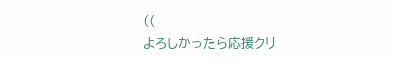((
よろしかったら応援クリ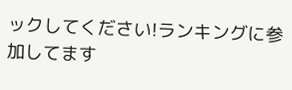ックしてください!ランキングに参加してます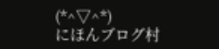(*^▽^*)
にほんブログ村